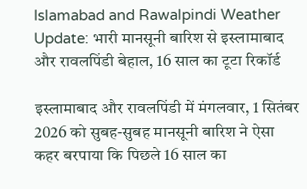Islamabad and Rawalpindi Weather Update: भारी मानसूनी बारिश से इस्लामाबाद और रावलपिंडी बेहाल, 16 साल का टूटा रिकॉर्ड

इस्लामाबाद और रावलपिंडी में मंगलवार, 1 सितंबर 2026 को सुबह-सुबह मानसूनी बारिश ने ऐसा कहर बरपाया कि पिछले 16 साल का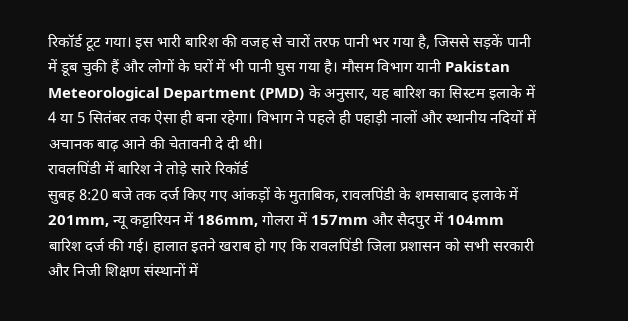रिकॉर्ड टूट गया। इस भारी बारिश की वजह से चारों तरफ पानी भर गया है, जिससे सड़कें पानी में डूब चुकी हैं और लोगों के घरों में भी पानी घुस गया है। मौसम विभाग यानी Pakistan Meteorological Department (PMD) के अनुसार, यह बारिश का सिस्टम इलाके में 4 या 5 सितंबर तक ऐसा ही बना रहेगा। विभाग ने पहले ही पहाड़ी नालों और स्थानीय नदियों में अचानक बाढ़ आने की चेतावनी दे दी थी।
रावलपिंडी में बारिश ने तोड़े सारे रिकॉर्ड
सुबह 8:20 बजे तक दर्ज किए गए आंकड़ों के मुताबिक, रावलपिंडी के शमसाबाद इलाके में 201mm, न्यू कट्टारियन में 186mm, गोलरा में 157mm और सैदपुर में 104mm बारिश दर्ज की गई। हालात इतने खराब हो गए कि रावलपिंडी जिला प्रशासन को सभी सरकारी और निजी शिक्षण संस्थानों में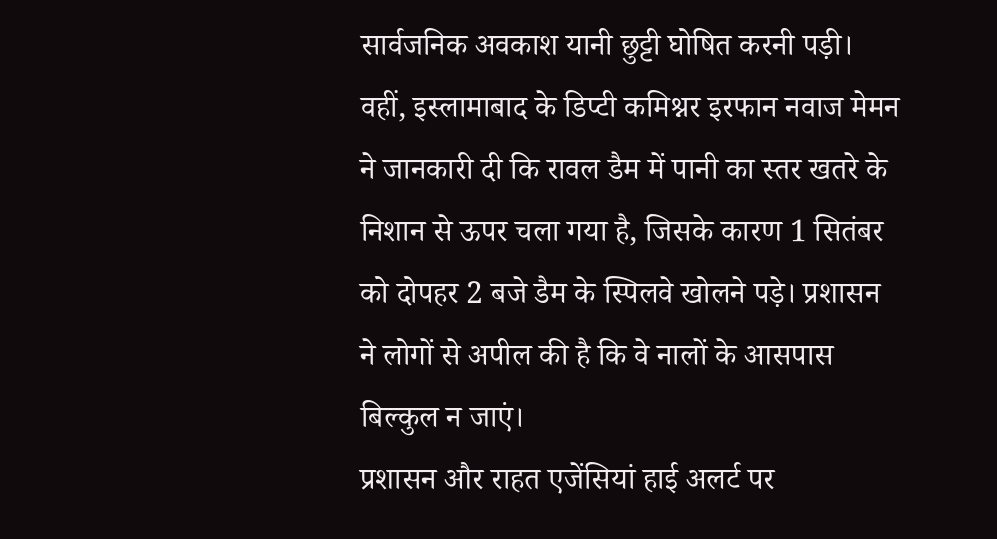सार्वजनिक अवकाश यानी छुट्टी घोषित करनी पड़ी। वहीं, इस्लामाबाद के डिप्टी कमिश्नर इरफान नवाज मेमन ने जानकारी दी कि रावल डैम में पानी का स्तर खतरे के निशान से ऊपर चला गया है, जिसके कारण 1 सितंबर को दोपहर 2 बजे डैम के स्पिलवे खोलने पड़े। प्रशासन ने लोगों से अपील की है कि वे नालों के आसपास बिल्कुल न जाएं।
प्रशासन और राहत एजेंसियां हाई अलर्ट पर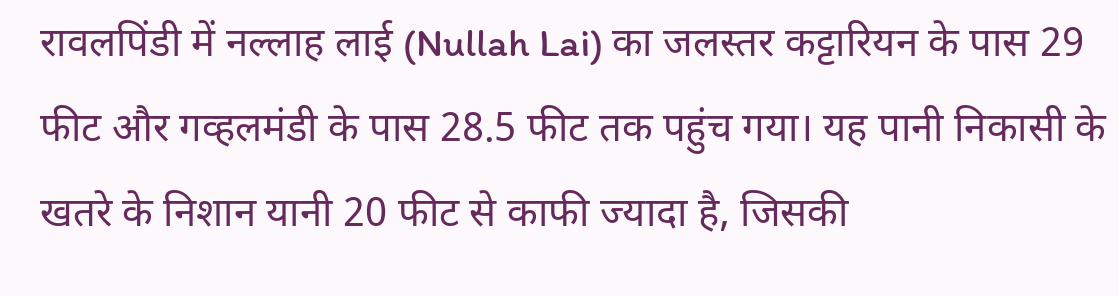रावलपिंडी में नल्लाह लाई (Nullah Lai) का जलस्तर कट्टारियन के पास 29 फीट और गव्हलमंडी के पास 28.5 फीट तक पहुंच गया। यह पानी निकासी के खतरे के निशान यानी 20 फीट से काफी ज्यादा है, जिसकी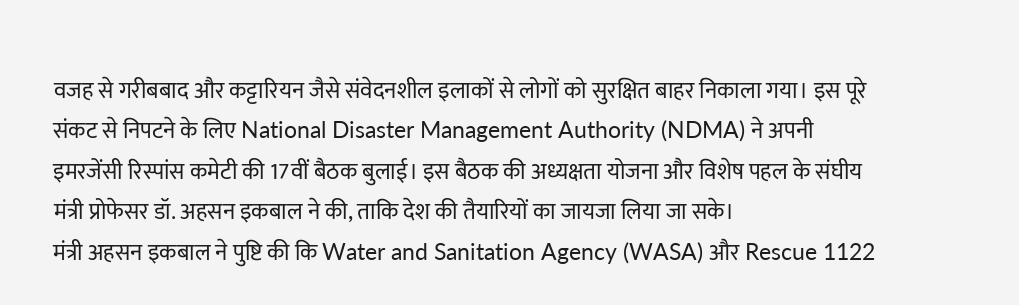वजह से गरीबबाद और कट्टारियन जैसे संवेदनशील इलाकों से लोगों को सुरक्षित बाहर निकाला गया। इस पूरे संकट से निपटने के लिए National Disaster Management Authority (NDMA) ने अपनी इमरजेंसी रिस्पांस कमेटी की 17वीं बैठक बुलाई। इस बैठक की अध्यक्षता योजना और विशेष पहल के संघीय मंत्री प्रोफेसर डॉ. अहसन इकबाल ने की, ताकि देश की तैयारियों का जायजा लिया जा सके।
मंत्री अहसन इकबाल ने पुष्टि की कि Water and Sanitation Agency (WASA) और Rescue 1122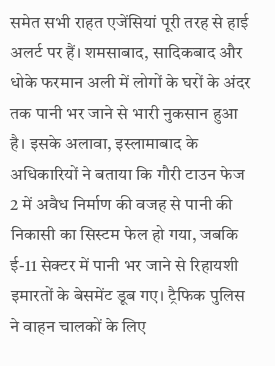समेत सभी राहत एजेंसियां पूरी तरह से हाई अलर्ट पर हैं। शमसाबाद, सादिकबाद और धोके फरमान अली में लोगों के घरों के अंदर तक पानी भर जाने से भारी नुकसान हुआ है। इसके अलावा, इस्लामाबाद के अधिकारियों ने बताया कि गौरी टाउन फेज 2 में अवैध निर्माण की वजह से पानी की निकासी का सिस्टम फेल हो गया, जबकि ई-11 सेक्टर में पानी भर जाने से रिहायशी इमारतों के बेसमेंट डूब गए। ट्रैफिक पुलिस ने वाहन चालकों के लिए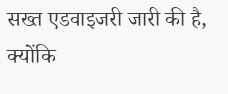सख्त एडवाइजरी जारी की है, क्योंकि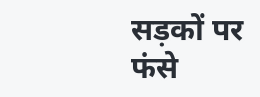सड़कों पर फंसे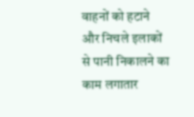वाहनों को हटाने और निचले इलाकों से पानी निकालने का काम लगातार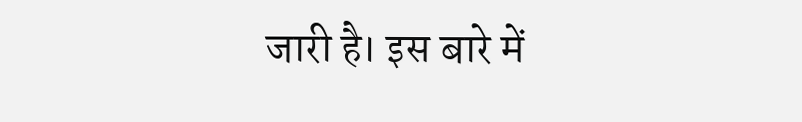जारी है। इस बारे में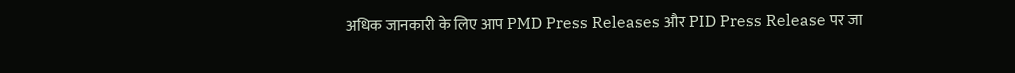अधिक जानकारी के लिए आप PMD Press Releases और PID Press Release पर जा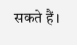सकते हैं।